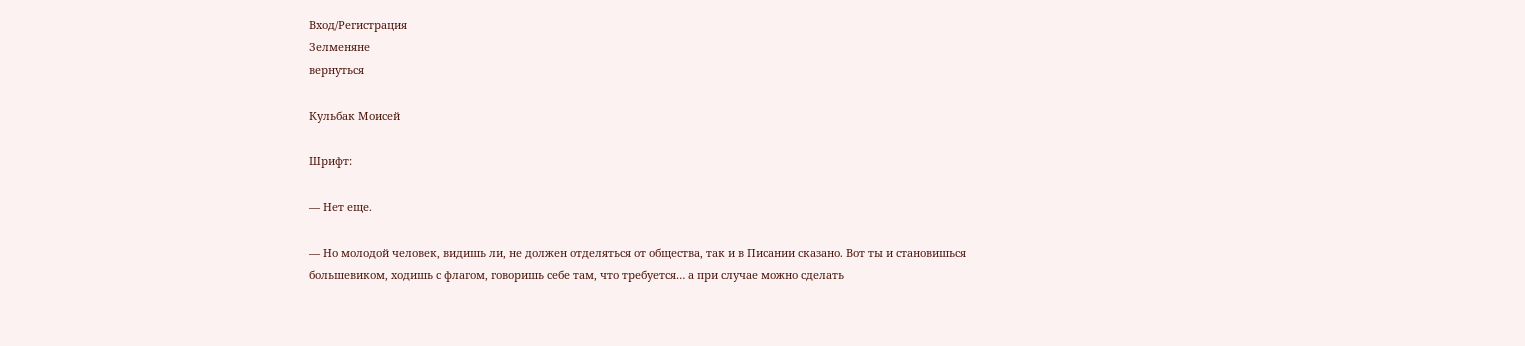Вход/Регистрация
Зелменяне
вернуться

Кульбак Моисей

Шрифт:

— Нет еще.

— Но молодой человек, видишь ли, не должен отделяться от общества, так и в Писании сказано. Вот ты и становишься большевиком, ходишь с флагом, говоришь себе там, что требуется… а при случае можно сделать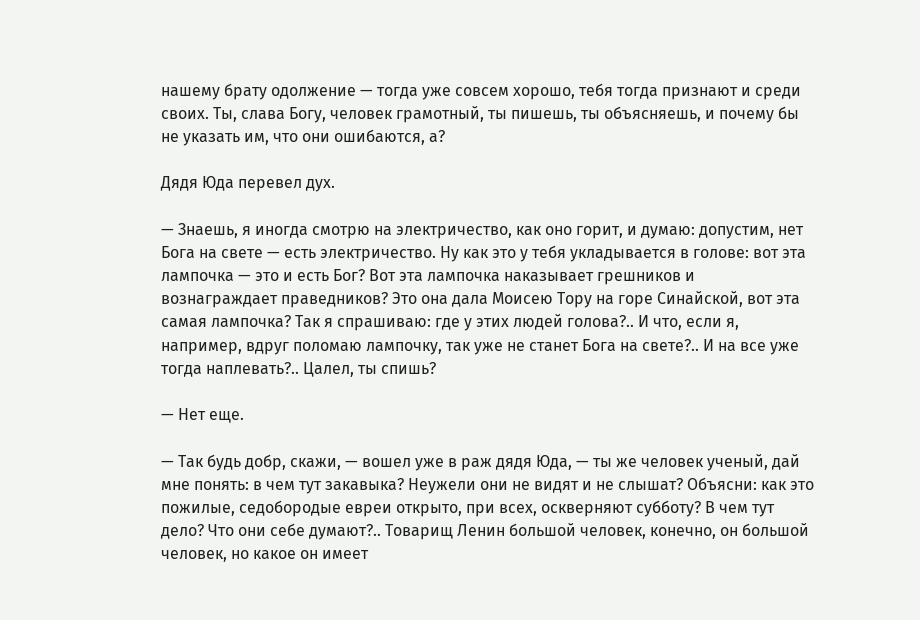нашему брату одолжение — тогда уже совсем хорошо, тебя тогда признают и среди своих. Ты, слава Богу, человек грамотный, ты пишешь, ты объясняешь, и почему бы не указать им, что они ошибаются, а?

Дядя Юда перевел дух.

— Знаешь, я иногда смотрю на электричество, как оно горит, и думаю: допустим, нет Бога на свете — есть электричество. Ну как это у тебя укладывается в голове: вот эта лампочка — это и есть Бог? Вот эта лампочка наказывает грешников и вознаграждает праведников? Это она дала Моисею Тору на горе Синайской, вот эта самая лампочка? Так я спрашиваю: где у этих людей голова?.. И что, если я, например, вдруг поломаю лампочку, так уже не станет Бога на свете?.. И на все уже тогда наплевать?.. Цалел, ты спишь?

— Нет еще.

— Так будь добр, скажи, — вошел уже в раж дядя Юда, — ты же человек ученый, дай мне понять: в чем тут закавыка? Неужели они не видят и не слышат? Объясни: как это пожилые, седобородые евреи открыто, при всех, оскверняют субботу? В чем тут дело? Что они себе думают?.. Товарищ Ленин большой человек, конечно, он большой человек, но какое он имеет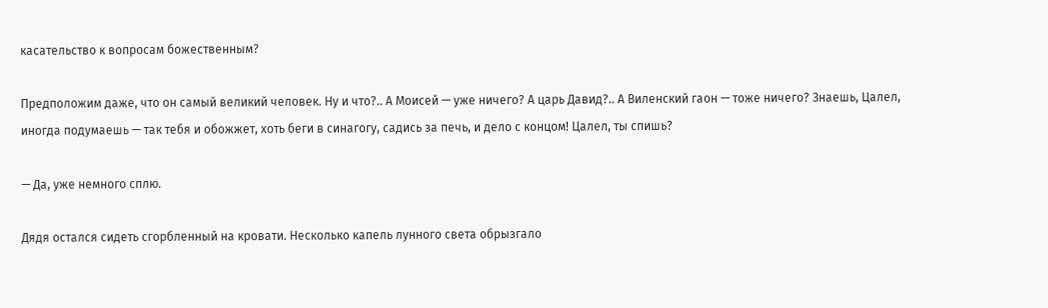касательство к вопросам божественным?

Предположим даже, что он самый великий человек. Ну и что?.. А Моисей — уже ничего? А царь Давид?.. А Виленский гаон — тоже ничего? Знаешь, Цалел, иногда подумаешь — так тебя и обожжет, хоть беги в синагогу, садись за печь, и дело с концом! Цалел, ты спишь?

— Да, уже немного сплю.

Дядя остался сидеть сгорбленный на кровати. Несколько капель лунного света обрызгало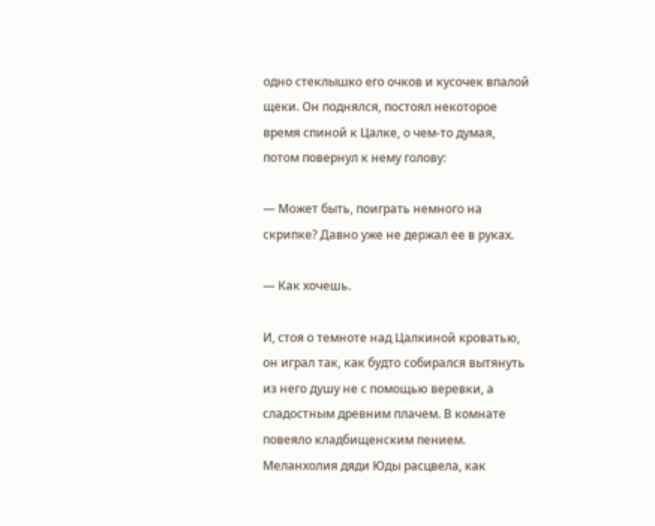одно стеклышко его очков и кусочек впалой щеки. Он поднялся, постоял некоторое время спиной к Цалке, о чем-то думая, потом повернул к нему голову:

— Может быть, поиграть немного на скрипке? Давно уже не держал ее в руках.

— Как хочешь.

И, стоя о темноте над Цалкиной кроватью, он играл так, как будто собирался вытянуть из него душу не с помощью веревки, а сладостным древним плачем. В комнате повеяло кладбищенским пением. Меланхолия дяди Юды расцвела, как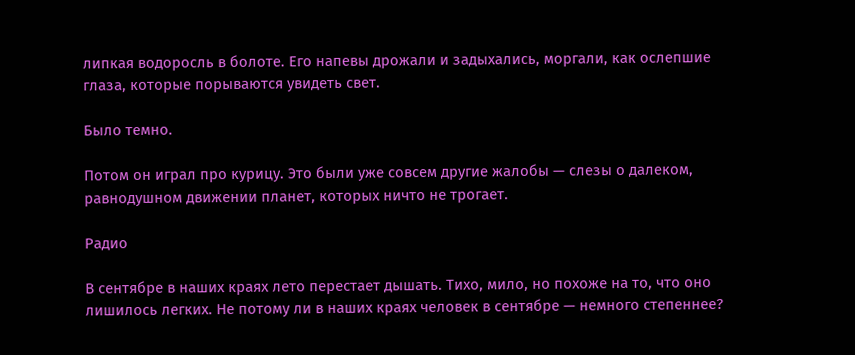липкая водоросль в болоте. Его напевы дрожали и задыхались, моргали, как ослепшие глаза, которые порываются увидеть свет.

Было темно.

Потом он играл про курицу. Это были уже совсем другие жалобы — слезы о далеком, равнодушном движении планет, которых ничто не трогает.

Радио

В сентябре в наших краях лето перестает дышать. Тихо, мило, но похоже на то, что оно лишилось легких. Не потому ли в наших краях человек в сентябре — немного степеннее?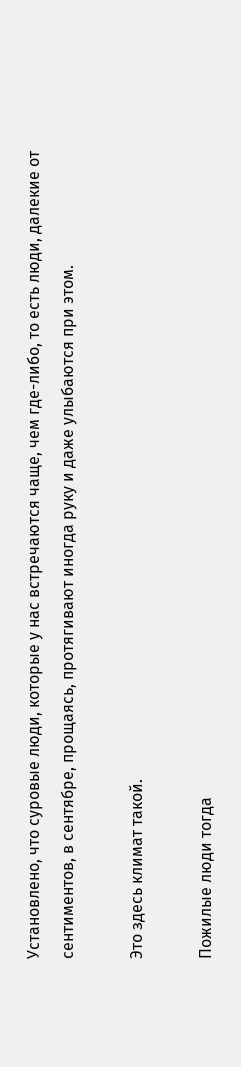Установлено, что суровые люди, которые у нас встречаются чаще, чем где-либо, то есть люди, далекие от сентиментов, в сентябре, прощаясь, протягивают иногда руку и даже улыбаются при этом.

Это здесь климат такой.

Пожилые люди тогда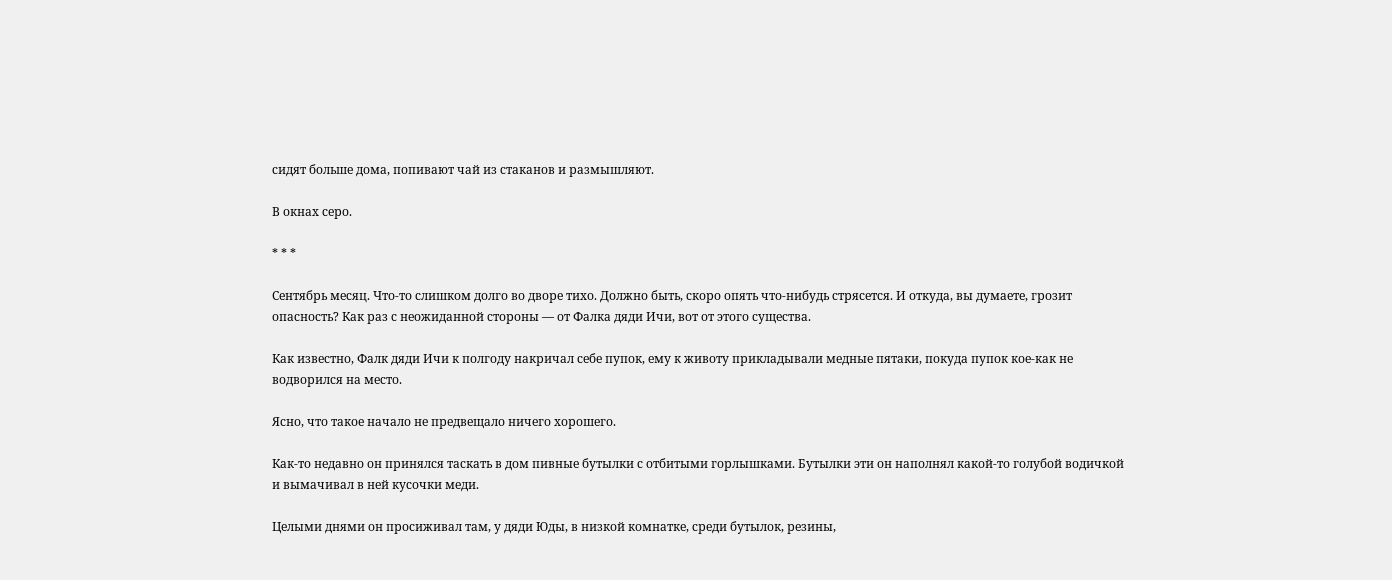сидят больше дома, попивают чай из стаканов и размышляют.

В окнах серо.

* * *

Сентябрь месяц. Что-то слишком долго во дворе тихо. Должно быть, скоро опять что-нибудь стрясется. И откуда, вы думаете, грозит опасность? Как раз с неожиданной стороны — от Фалка дяди Ичи, вот от этого существа.

Как известно, Фалк дяди Ичи к полгоду накричал себе пупок, ему к животу прикладывали медные пятаки, покуда пупок кое-как не водворился на место.

Ясно, что такое начало не предвещало ничего хорошего.

Как-то недавно он принялся таскать в дом пивные бутылки с отбитыми горлышками. Бутылки эти он наполнял какой-то голубой водичкой и вымачивал в ней кусочки меди.

Целыми днями он просиживал там, у дяди Юды, в низкой комнатке, среди бутылок, резины,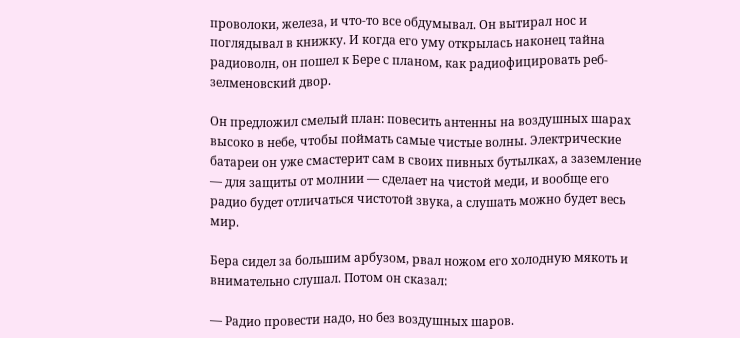проволоки, железа, и что-то все обдумывал. Он вытирал нос и поглядывал в книжку. И когда его уму открылась наконец тайна радиоволн, он пошел к Бере с планом, как радиофицировать реб-зелменовский двор.

Он предложил смелый план: повесить антенны на воздушных шарах высоко в небе, чтобы поймать самые чистые волны. Электрические батареи он уже смастерит сам в своих пивных бутылках, а заземление — для защиты от молнии — сделает на чистой меди, и вообще его радио будет отличаться чистотой звука, а слушать можно будет весь мир.

Бера сидел за большим арбузом, рвал ножом его холодную мякоть и внимательно слушал. Потом он сказал:

— Радио провести надо, но без воздушных шаров.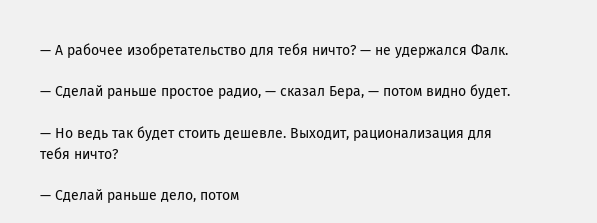— А рабочее изобретательство для тебя ничто? — не удержался Фалк.

— Сделай раньше простое радио, — сказал Бера, — потом видно будет.

— Но ведь так будет стоить дешевле. Выходит, рационализация для тебя ничто?

— Сделай раньше дело, потом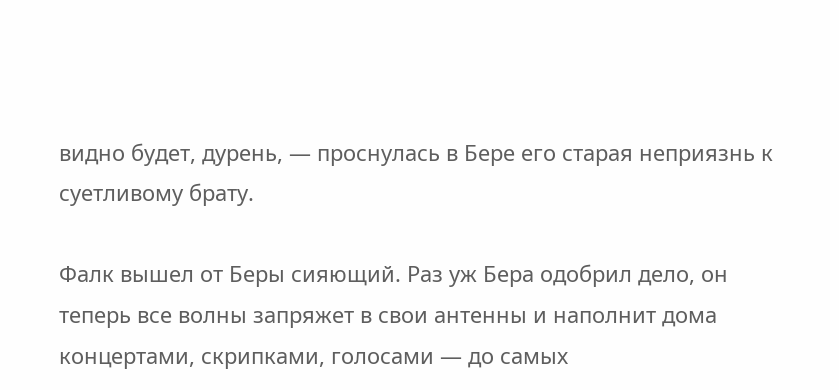видно будет, дурень, — проснулась в Бере его старая неприязнь к суетливому брату.

Фалк вышел от Беры сияющий. Раз уж Бера одобрил дело, он теперь все волны запряжет в свои антенны и наполнит дома концертами, скрипками, голосами — до самых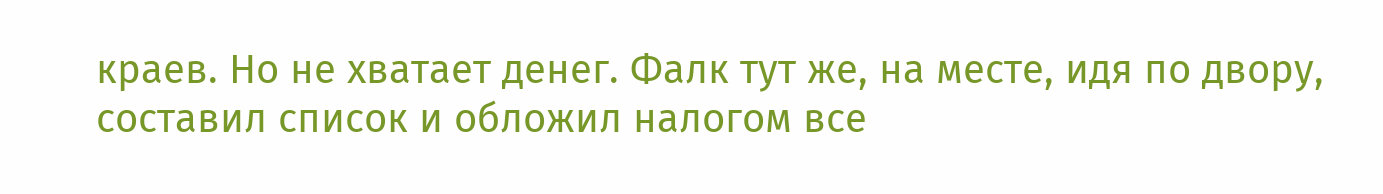краев. Но не хватает денег. Фалк тут же, на месте, идя по двору, составил список и обложил налогом все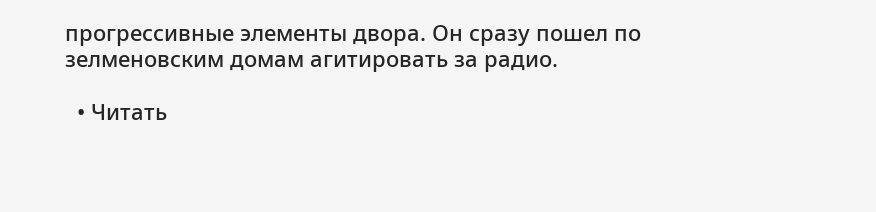прогрессивные элементы двора. Он сразу пошел по зелменовским домам агитировать за радио.

  • Читать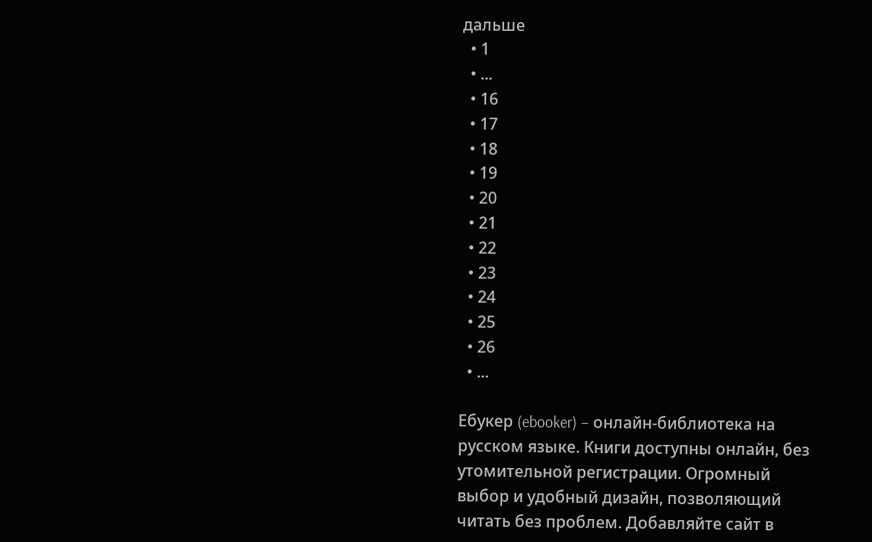дальше
  • 1
  • ...
  • 16
  • 17
  • 18
  • 19
  • 20
  • 21
  • 22
  • 23
  • 24
  • 25
  • 26
  • ...

Ебукер (ebooker) – онлайн-библиотека на русском языке. Книги доступны онлайн, без утомительной регистрации. Огромный выбор и удобный дизайн, позволяющий читать без проблем. Добавляйте сайт в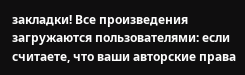закладки! Все произведения загружаются пользователями: если считаете, что ваши авторские права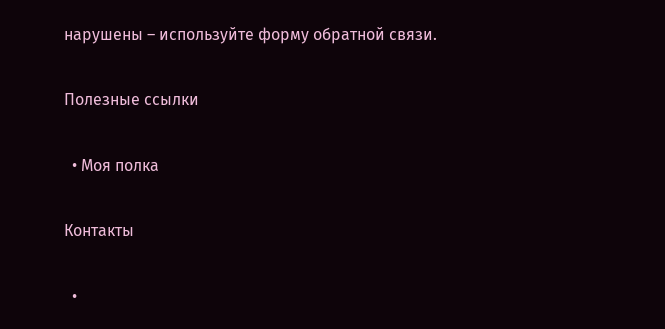нарушены – используйте форму обратной связи.

Полезные ссылки

  • Моя полка

Контакты

  •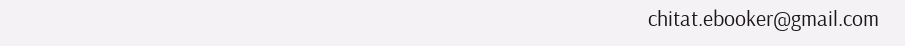chitat.ebooker@gmail.com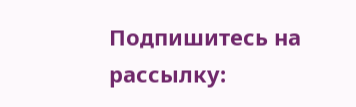Подпишитесь на рассылку: